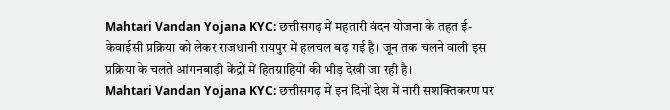Mahtari Vandan Yojana KYC: छत्तीसगढ़ में महतारी वंदन योजना के तहत ई-केवाईसी प्रक्रिया को लेकर राजधानी रायपुर में हलचल बढ़ गई है। जून तक चलने वाली इस प्रक्रिया के चलते आंगनबाड़ी केंद्रों में हितग्राहियों की भीड़ देखी जा रही है।
Mahtari Vandan Yojana KYC: छत्तीसगढ़ में इन दिनों देश में नारी सशक्तिकरण पर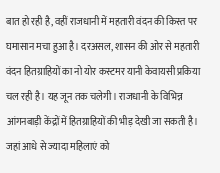बात हो रही है, वहीं राजधानी में महतारी वंदन की किस्त पर घमासान मचा हुआ है। दरअसल, शासन की ओर से महतारी वंदन हितग्राहियों का नो योर कस्टमर यानी केवायसी प्रकिया चल रही है। यह जून तक चलेगी। राजधानी के विभिन्न आंगनबाड़ी केंद्रों में हितग्राहियों की भीड़ देखी जा सकती है।
जहां आधे से ज्यादा महिलाएं को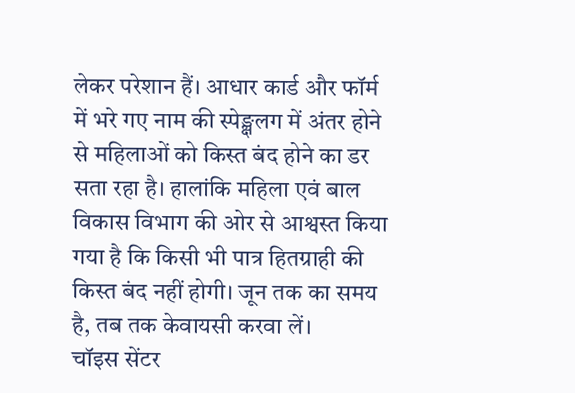लेकर परेशान हैं। आधार कार्ड और फॉर्म में भरे गए नाम की स्पेङ्क्षलग में अंतर होने से महिलाओं को किस्त बंद होने का डर सता रहा है। हालांकि महिला एवं बाल विकास विभाग की ओर से आश्वस्त किया गया है कि किसी भी पात्र हितग्राही की किस्त बंद नहीं होगी। जून तक का समय है, तब तक केवायसी करवा लें।
चॉइस सेंटर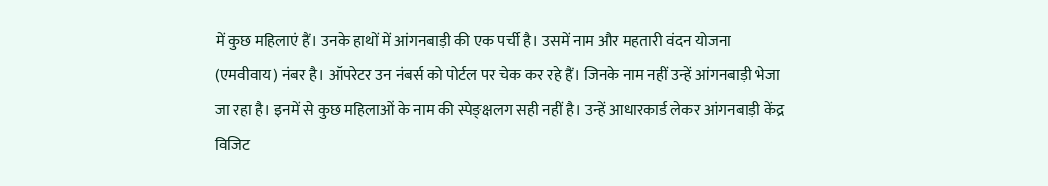में कुछ महिलाएं हैं। उनके हाथों में आंगनबाड़ी की एक पर्ची है। उसमें नाम और महतारी वंदन योजना (एमवीवाय) नंबर है। ऑपरेटर उन नंबर्स को पोर्टल पर चेक कर रहे हैं। जिनके नाम नहीं उन्हें आंगनबाड़ी भेजा जा रहा है। इनमें से कुछ महिलाओं के नाम की स्पेङ्क्षलग सही नहीं है। उन्हें आधारकार्ड लेकर आंगनबाड़ी केंद्र विजिट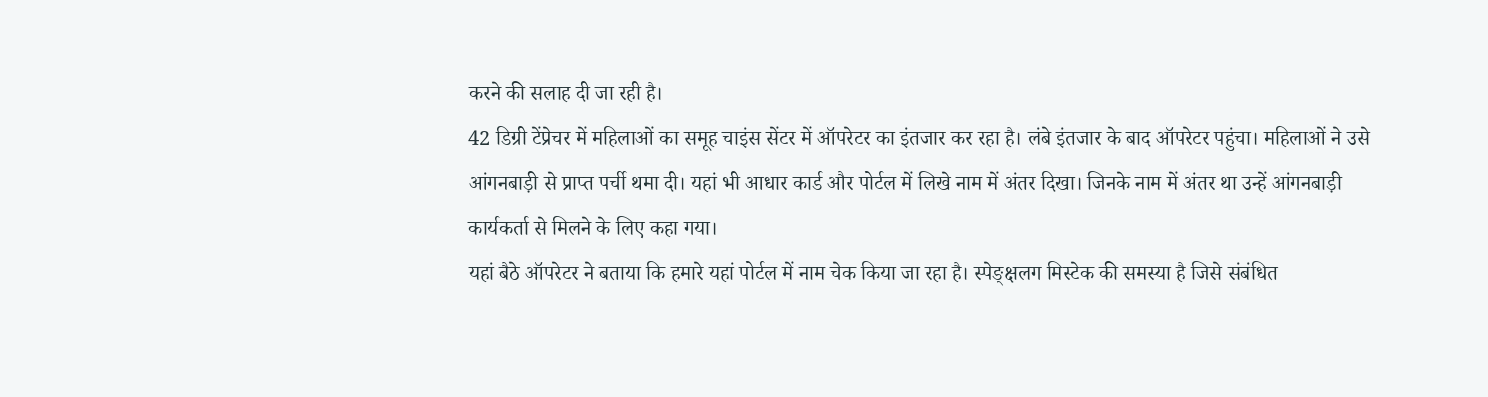करने की सलाह दी जा रही है।
42 डिग्री टेंप्रेचर में महिलाओं का समूह चाइंस सेंटर में ऑपरेटर का इंतजार कर रहा है। लंबे इंतजार के बाद ऑपरेटर पहुंचा। महिलाओं ने उसे आंगनबाड़ी से प्राप्त पर्ची थमा दी। यहां भी आधार कार्ड और पोर्टल में लिखे नाम में अंतर दिखा। जिनके नाम में अंतर था उन्हें आंगनबाड़ी कार्यकर्ता से मिलने के लिए कहा गया।
यहां बैठे ऑपरेटर ने बताया कि हमारे यहां पोर्टल में नाम चेक किया जा रहा है। स्पेङ्क्षलग मिस्टेक की समस्या है जिसे संबंधित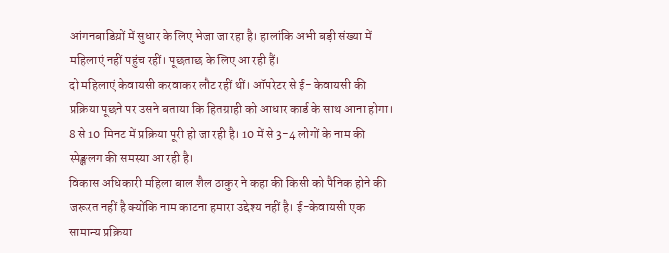आंगनबाडिय़ों में सुधार के लिए भेजा जा रहा है। हालांकि अभी बड़ी संख्या में महिलाएं नहीं पहुंच रहीं। पूछताछ के लिए आ रही हैं।
दो महिलाएं केवायसी करवाकर लौट रहीं थीं। ऑपरेटर से ई- केवायसी की प्रक्रिया पूछने पर उसने बताया कि हितग्राही को आधार कार्ड के साथ आना होगा। 8 से 10 मिनट में प्रक्रिया पूरी हो जा रही है। 10 में से 3-4 लोगों के नाम की स्पेङ्क्षलग की समस्या आ रही है।
विकास अधिकारी महिला बाल शैल ठाकुर ने कहा की किसी को पैनिक होने की जरूरत नहीं है क्योंकि नाम काटना हमारा उद्देश्य नहीं है। ई-केवायसी एक सामान्य प्रक्रिया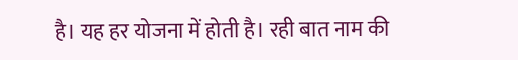है। यह हर योजना में होती है। रही बात नाम की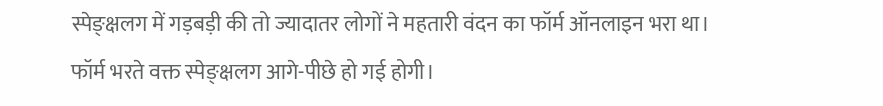स्पेङ्क्षलग में गड़बड़ी की तो ज्यादातर लोगों ने महतारी वंदन का फॉर्म ऑनलाइन भरा था। फॉर्म भरते वक्त स्पेङ्क्षलग आगे-पीछे हो गई होगी।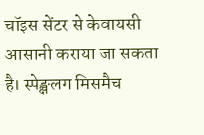चॉइस सेंटर से केवायसी आसानी कराया जा सकता है। स्पेङ्क्षलग मिसमैच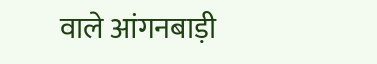वाले आंगनबाड़ी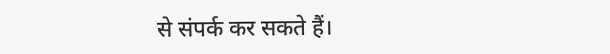से संपर्क कर सकते हैं।